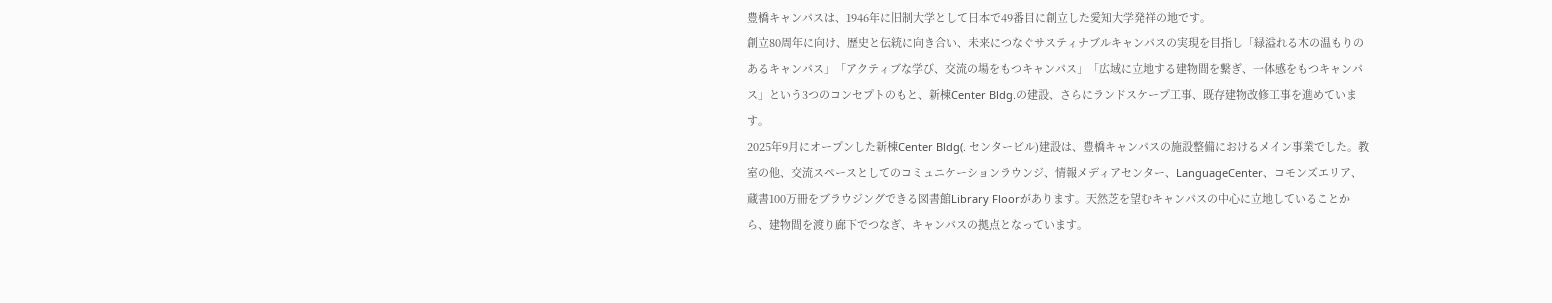豊橋キャンパスは、1946年に旧制大学として日本で49番目に創立した愛知大学発祥の地です。
創立80周年に向け、歴史と伝統に向き合い、未来につなぐサスティナブルキャンパスの実現を目指し「緑溢れる木の温もりのあるキャンパス」「アクティブな学び、交流の場をもつキャンパス」「広域に立地する建物間を繋ぎ、一体感をもつキャンパス」という3つのコンセプトのもと、新棟Center Bldg.の建設、さらにランドスケープ工事、既存建物改修工事を進めています。
2025年9月にオープンした新棟Center Bldg(. センタービル)建設は、豊橋キャンパスの施設整備におけるメイン事業でした。教室の他、交流スペースとしてのコミュニケーションラウンジ、情報メディアセンター、LanguageCenter、コモンズエリア、蔵書100万冊をブラウジングできる図書館Library Floorがあります。天然芝を望むキャンパスの中心に立地していることから、建物間を渡り廊下でつなぎ、キャンパスの拠点となっています。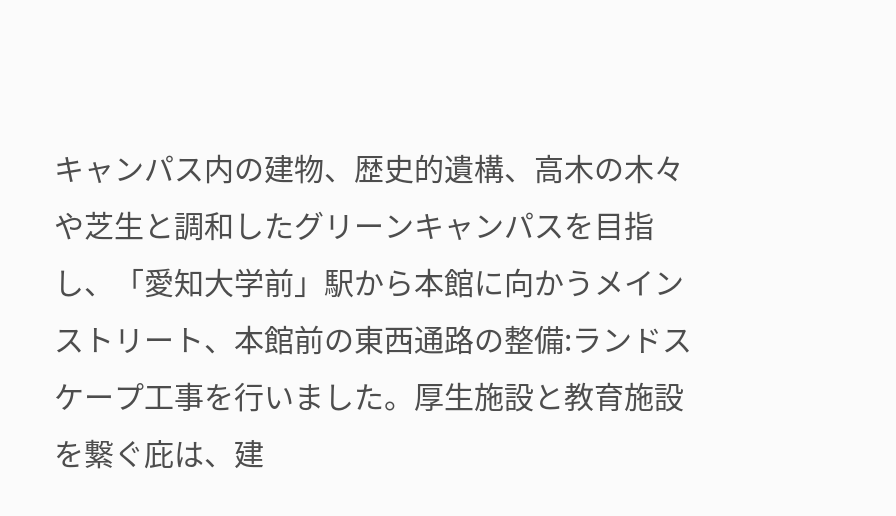キャンパス内の建物、歴史的遺構、高木の木々や芝生と調和したグリーンキャンパスを目指し、「愛知大学前」駅から本館に向かうメインストリート、本館前の東西通路の整備:ランドスケープ工事を行いました。厚生施設と教育施設を繋ぐ庇は、建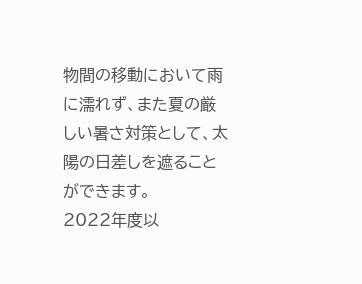物間の移動において雨に濡れず、また夏の厳しい暑さ対策として、太陽の日差しを遮ることができます。
2022年度以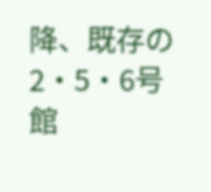降、既存の2・5・6号館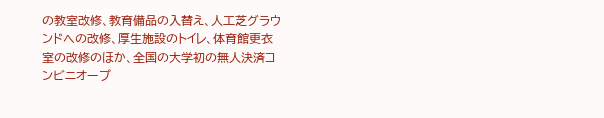の教室改修、教育備品の入替え、人工芝グラウンドへの改修、厚生施設のトイレ、体育館更衣室の改修のほか、全国の大学初の無人決済コンビニオープ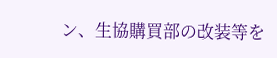ン、生協購買部の改装等を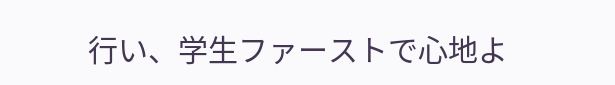行い、学生ファーストで心地よ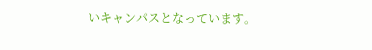いキャンパスとなっています。